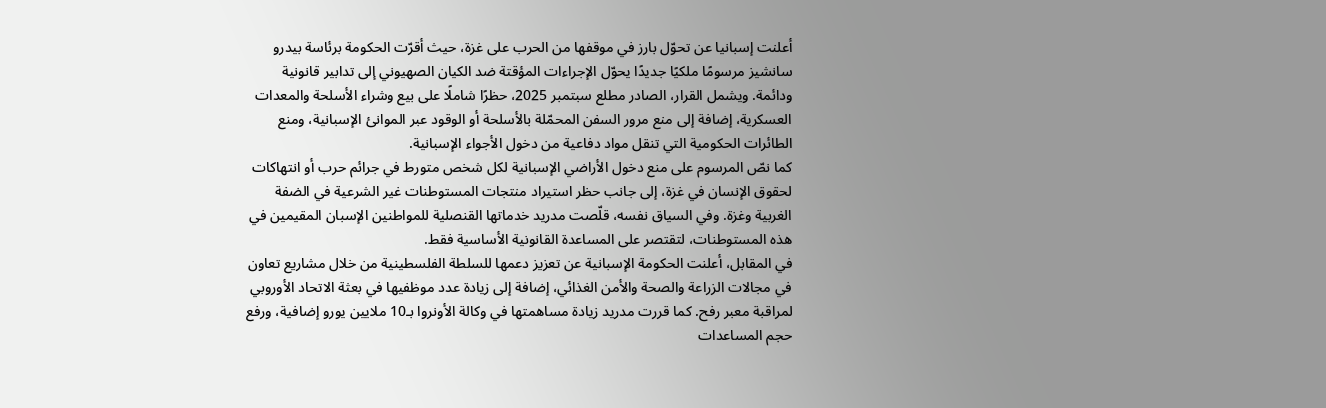أعلنت إسبانيا عن تحوّل بارز في موقفها من الحرب على غزة، حيث أقرّت الحكومة برئاسة بيدرو سانشيز مرسومًا ملكيًا جديدًا يحوّل الإجراءات المؤقتة ضد الكيان الصهيوني إلى تدابير قانونية ودائمة. ويشمل القرار، الصادر مطلع سبتمبر 2025، حظرًا شاملًا على بيع وشراء الأسلحة والمعدات العسكرية، إضافة إلى منع مرور السفن المحمّلة بالأسلحة أو الوقود عبر الموانئ الإسبانية، ومنع الطائرات الحكومية التي تنقل مواد دفاعية من دخول الأجواء الإسبانية.
كما نصّ المرسوم على منع دخول الأراضي الإسبانية لكل شخص متورط في جرائم حرب أو انتهاكات لحقوق الإنسان في غزة، إلى جانب حظر استيراد منتجات المستوطنات غير الشرعية في الضفة الغربية وغزة. وفي السياق نفسه، قلّصت مدريد خدماتها القنصلية للمواطنين الإسبان المقيمين في هذه المستوطنات، لتقتصر على المساعدة القانونية الأساسية فقط.
في المقابل، أعلنت الحكومة الإسبانية عن تعزيز دعمها للسلطة الفلسطينية من خلال مشاريع تعاون في مجالات الزراعة والصحة والأمن الغذائي، إضافة إلى زيادة عدد موظفيها في بعثة الاتحاد الأوروبي لمراقبة معبر رفح. كما قررت مدريد زيادة مساهمتها في وكالة الأونروا بـ10 ملايين يورو إضافية، ورفع حجم المساعدات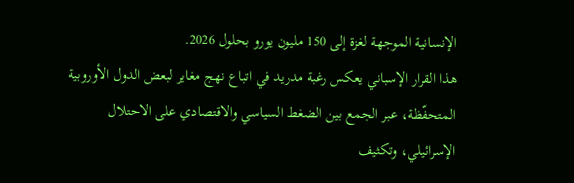الإنسانية الموجهة لغزة إلى 150 مليون يورو بحلول 2026.
هذا القرار الإسباني يعكس رغبة مدريد في اتباع نهج مغاير لبعض الدول الأوروبية المتحفّظة، عبر الجمع بين الضغط السياسي والاقتصادي على الاحتلال الإسرائيلي، وتكثيف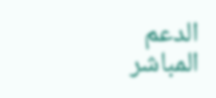الدعم المباشر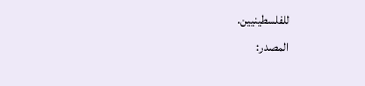للفلسطينيين.
المصدر: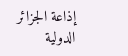إذاعة الجزائر الدولية